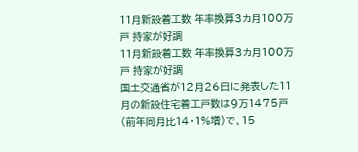11月新設着工数 年率換算3カ月100万戸 持家が好調
11月新設着工数 年率換算3カ月100万戸 持家が好調
国土交通省が12月26日に発表した11月の新設住宅着工戸数は9万1475戸(前年同月比14・1%増)で、15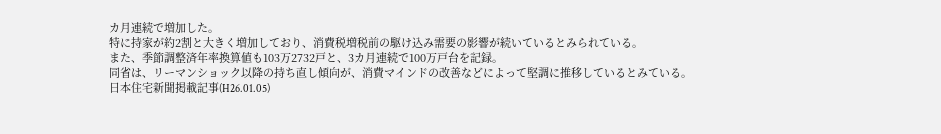カ月連続で増加した。
特に持家が約2割と大きく増加しており、消費税増税前の駆け込み需要の影響が続いているとみられている。
また、季節調整済年率換算値も103万2732戸と、3カ月連続で100万戸台を記録。
同省は、リーマンショック以降の持ち直し傾向が、消費マインドの改善などによって堅調に推移しているとみている。
日本住宅新聞掲載記事(H26.01.05)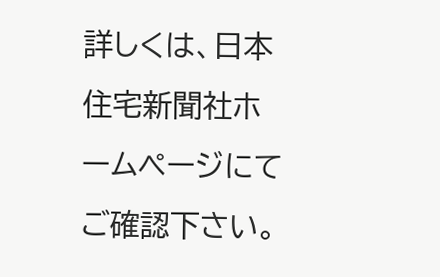詳しくは、日本住宅新聞社ホームページにてご確認下さい。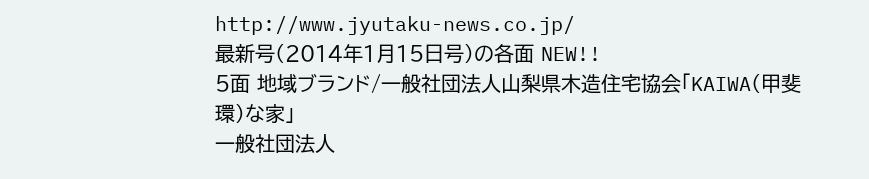http://www.jyutaku-news.co.jp/
最新号(2014年1月15日号)の各面 NEW!!
5面 地域ブランド/一般社団法人山梨県木造住宅協会「KAIWA(甲斐環)な家」
一般社団法人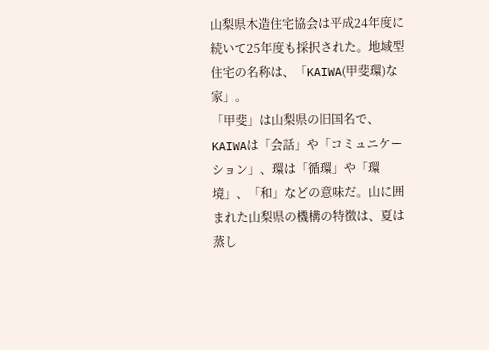山梨県木造住宅協会は平成24年度に続いて25年度も採択された。地域型住宅の名称は、「KAIWA(甲斐環)な家」。
「甲斐」は山梨県の旧国名で、KAIWAは「会話」や「コミュニケーション」、環は「循環」や「環境」、「和」などの意味だ。山に囲まれた山梨県の機構の特徴は、夏は蒸し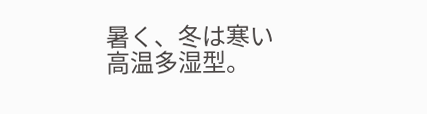暑く、冬は寒い高温多湿型。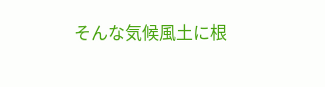そんな気候風土に根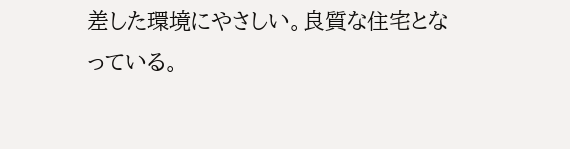差した環境にやさしい。良質な住宅となっている。